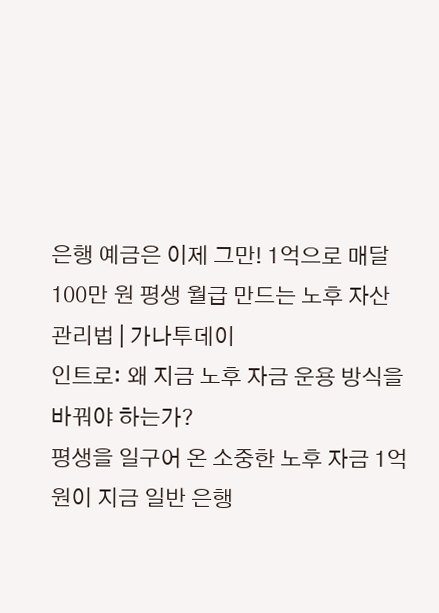은행 예금은 이제 그만! 1억으로 매달 100만 원 평생 월급 만드는 노후 자산 관리법 | 가나투데이
인트로: 왜 지금 노후 자금 운용 방식을 바꿔야 하는가?
평생을 일구어 온 소중한 노후 자금 1억 원이 지금 일반 은행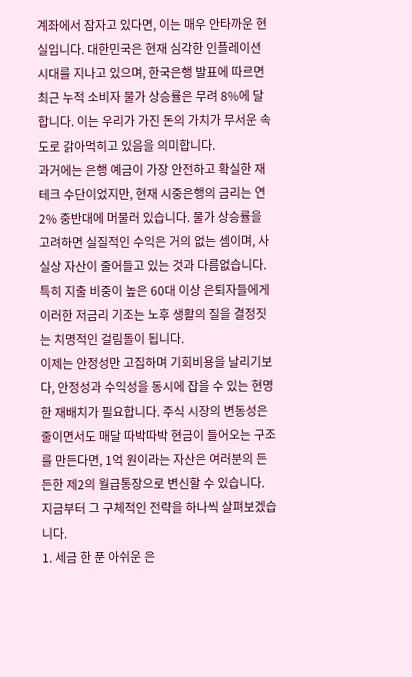계좌에서 잠자고 있다면, 이는 매우 안타까운 현실입니다. 대한민국은 현재 심각한 인플레이션 시대를 지나고 있으며, 한국은행 발표에 따르면 최근 누적 소비자 물가 상승률은 무려 8%에 달합니다. 이는 우리가 가진 돈의 가치가 무서운 속도로 갉아먹히고 있음을 의미합니다.
과거에는 은행 예금이 가장 안전하고 확실한 재테크 수단이었지만, 현재 시중은행의 금리는 연 2% 중반대에 머물러 있습니다. 물가 상승률을 고려하면 실질적인 수익은 거의 없는 셈이며, 사실상 자산이 줄어들고 있는 것과 다름없습니다. 특히 지출 비중이 높은 60대 이상 은퇴자들에게 이러한 저금리 기조는 노후 생활의 질을 결정짓는 치명적인 걸림돌이 됩니다.
이제는 안정성만 고집하며 기회비용을 날리기보다, 안정성과 수익성을 동시에 잡을 수 있는 현명한 재배치가 필요합니다. 주식 시장의 변동성은 줄이면서도 매달 따박따박 현금이 들어오는 구조를 만든다면, 1억 원이라는 자산은 여러분의 든든한 제2의 월급통장으로 변신할 수 있습니다. 지금부터 그 구체적인 전략을 하나씩 살펴보겠습니다.
1. 세금 한 푼 아쉬운 은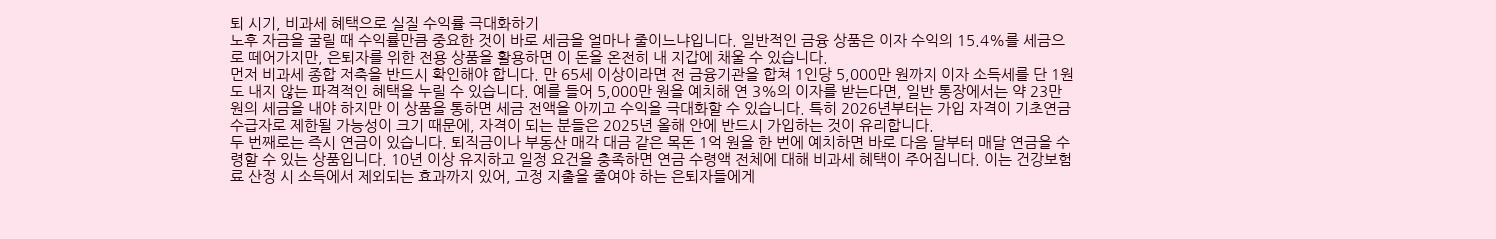퇴 시기, 비과세 혜택으로 실질 수익률 극대화하기
노후 자금을 굴릴 때 수익률만큼 중요한 것이 바로 세금을 얼마나 줄이느냐입니다. 일반적인 금융 상품은 이자 수익의 15.4%를 세금으로 떼어가지만, 은퇴자를 위한 전용 상품을 활용하면 이 돈을 온전히 내 지갑에 채울 수 있습니다.
먼저 비과세 종합 저축을 반드시 확인해야 합니다. 만 65세 이상이라면 전 금융기관을 합쳐 1인당 5,000만 원까지 이자 소득세를 단 1원도 내지 않는 파격적인 혜택을 누릴 수 있습니다. 예를 들어 5,000만 원을 예치해 연 3%의 이자를 받는다면, 일반 통장에서는 약 23만 원의 세금을 내야 하지만 이 상품을 통하면 세금 전액을 아끼고 수익을 극대화할 수 있습니다. 특히 2026년부터는 가입 자격이 기초연금 수급자로 제한될 가능성이 크기 때문에, 자격이 되는 분들은 2025년 올해 안에 반드시 가입하는 것이 유리합니다.
두 번째로는 즉시 연금이 있습니다. 퇴직금이나 부동산 매각 대금 같은 목돈 1억 원을 한 번에 예치하면 바로 다음 달부터 매달 연금을 수령할 수 있는 상품입니다. 10년 이상 유지하고 일정 요건을 충족하면 연금 수령액 전체에 대해 비과세 혜택이 주어집니다. 이는 건강보험료 산정 시 소득에서 제외되는 효과까지 있어, 고정 지출을 줄여야 하는 은퇴자들에게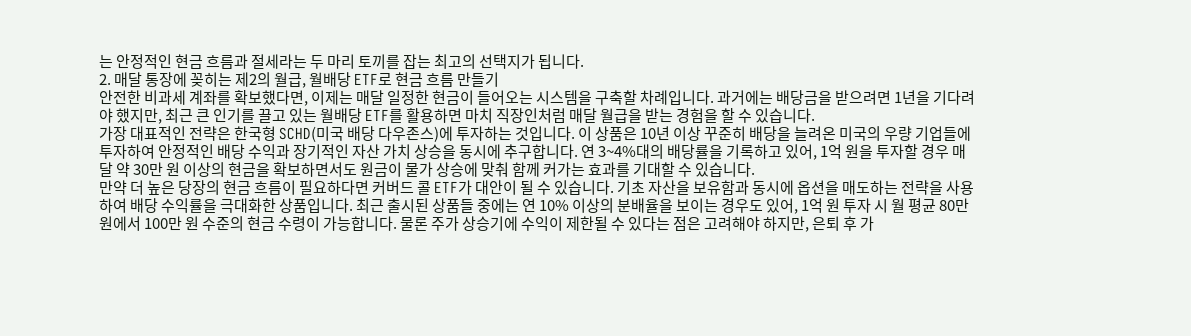는 안정적인 현금 흐름과 절세라는 두 마리 토끼를 잡는 최고의 선택지가 됩니다.
2. 매달 통장에 꽂히는 제2의 월급, 월배당 ETF로 현금 흐름 만들기
안전한 비과세 계좌를 확보했다면, 이제는 매달 일정한 현금이 들어오는 시스템을 구축할 차례입니다. 과거에는 배당금을 받으려면 1년을 기다려야 했지만, 최근 큰 인기를 끌고 있는 월배당 ETF를 활용하면 마치 직장인처럼 매달 월급을 받는 경험을 할 수 있습니다.
가장 대표적인 전략은 한국형 SCHD(미국 배당 다우존스)에 투자하는 것입니다. 이 상품은 10년 이상 꾸준히 배당을 늘려온 미국의 우량 기업들에 투자하여 안정적인 배당 수익과 장기적인 자산 가치 상승을 동시에 추구합니다. 연 3~4%대의 배당률을 기록하고 있어, 1억 원을 투자할 경우 매달 약 30만 원 이상의 현금을 확보하면서도 원금이 물가 상승에 맞춰 함께 커가는 효과를 기대할 수 있습니다.
만약 더 높은 당장의 현금 흐름이 필요하다면 커버드 콜 ETF가 대안이 될 수 있습니다. 기초 자산을 보유함과 동시에 옵션을 매도하는 전략을 사용하여 배당 수익률을 극대화한 상품입니다. 최근 출시된 상품들 중에는 연 10% 이상의 분배율을 보이는 경우도 있어, 1억 원 투자 시 월 평균 80만 원에서 100만 원 수준의 현금 수령이 가능합니다. 물론 주가 상승기에 수익이 제한될 수 있다는 점은 고려해야 하지만, 은퇴 후 가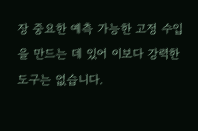장 중요한 예측 가능한 고정 수입을 만드는 데 있어 이보다 강력한 도구는 없습니다.